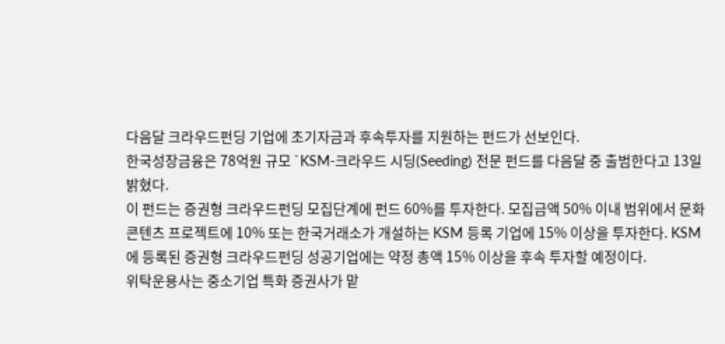다음달 크라우드펀딩 기업에 초기자금과 후속투자를 지원하는 펀드가 선보인다.
한국성장금융은 78억원 규모 `KSM-크라우드 시딩(Seeding) 전문 펀드를 다음달 중 출범한다고 13일 밝혔다.
이 펀드는 증권형 크라우드펀딩 모집단계에 펀드 60%를 투자한다. 모집금액 50% 이내 범위에서 문화콘텐츠 프로젝트에 10% 또는 한국거래소가 개설하는 KSM 등록 기업에 15% 이상을 투자한다. KSM에 등록된 증권형 크라우드펀딩 성공기업에는 약정 총액 15% 이상을 후속 투자할 예정이다.
위탁운용사는 중소기업 특화 증권사가 맡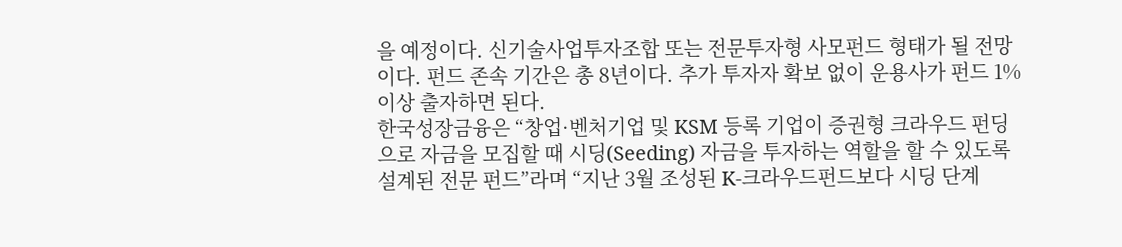을 예정이다. 신기술사업투자조합 또는 전문투자형 사모펀드 형태가 될 전망이다. 펀드 존속 기간은 총 8년이다. 추가 투자자 확보 없이 운용사가 펀드 1% 이상 출자하면 된다.
한국성장금융은 “창업·벤처기업 및 KSM 등록 기업이 증권형 크라우드 펀딩으로 자금을 모집할 때 시딩(Seeding) 자금을 투자하는 역할을 할 수 있도록 설계된 전문 펀드”라며 “지난 3월 조성된 K-크라우드펀드보다 시딩 단계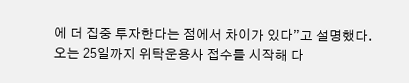에 더 집중 투자한다는 점에서 차이가 있다”고 설명했다.
오는 25일까지 위탁운용사 접수를 시작해 다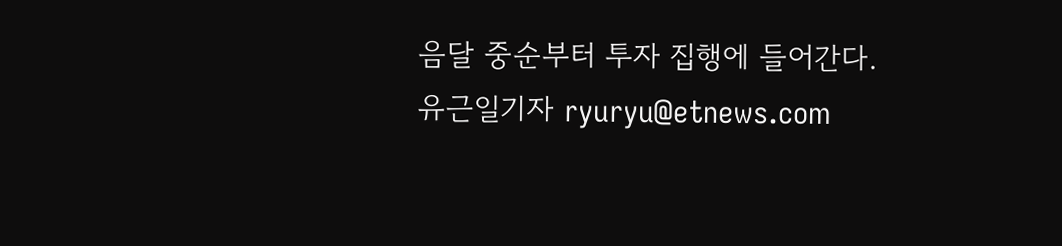음달 중순부터 투자 집행에 들어간다.
유근일기자 ryuryu@etnews.com